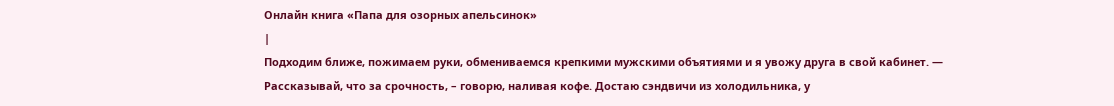Онлайн книга «Папа для озорных апельсинок»
|
Подходим ближе, пожимаем руки, обмениваемся крепкими мужскими объятиями и я увожу друга в свой кабинет. — Рассказывай, что за срочность, – говорю, наливая кофе. Достаю сэндвичи из холодильника, у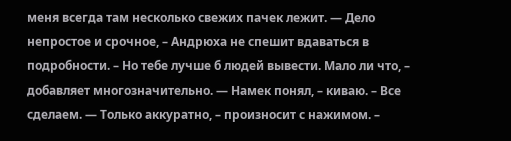меня всегда там несколько свежих пачек лежит. — Дело непростое и срочное, – Андрюха не спешит вдаваться в подробности. – Но тебе лучше б людей вывести. Мало ли что, – добавляет многозначительно. — Намек понял, – киваю. – Все сделаем. — Только аккуратно, – произносит с нажимом. –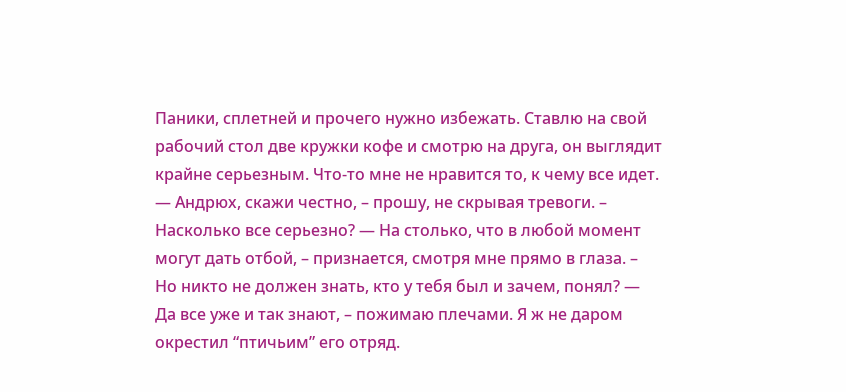Паники, сплетней и прочего нужно избежать. Ставлю на свой рабочий стол две кружки кофе и смотрю на друга, он выглядит крайне серьезным. Что-то мне не нравится то, к чему все идет. — Андрюх, скажи честно, – прошу, не скрывая тревоги. – Насколько все серьезно? — На столько, что в любой момент могут дать отбой, – признается, смотря мне прямо в глаза. – Но никто не должен знать, кто у тебя был и зачем, понял? — Да все уже и так знают, – пожимаю плечами. Я ж не даром окрестил “птичьим” его отряд.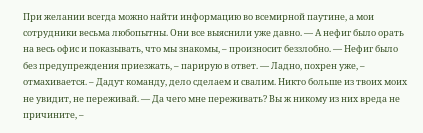При желании всегда можно найти информацию во всемирной паутине, а мои сотрудники весьма любопытны. Они все выяснили уже давно. — А нефиг было орать на весь офис и показывать, что мы знакомы, – произносит беззлобно. — Нефиг было без предупреждения приезжать, – парирую в ответ. — Ладно, похрен уже, – отмахивается. – Дадут команду, дело сделаем и свалим. Никто больше из твоих моих не увидит, не переживай. — Да чего мне переживать? Вы ж никому из них вреда не причините, –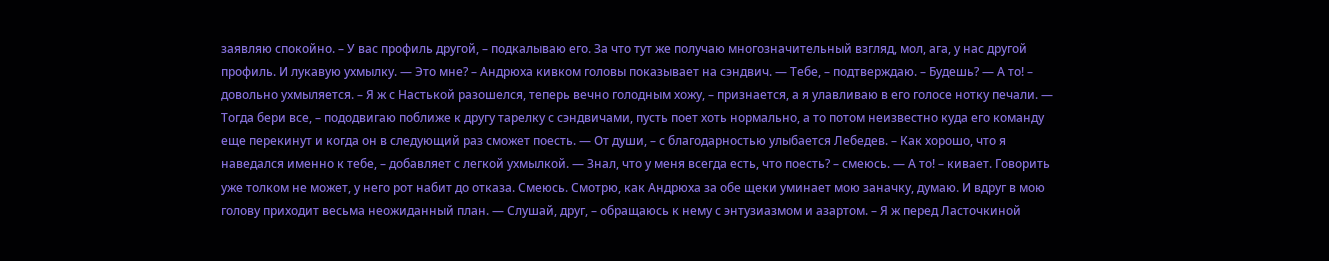заявляю спокойно. – У вас профиль другой, – подкалываю его. За что тут же получаю многозначительный взгляд, мол, ага, у нас другой профиль. И лукавую ухмылку. — Это мне? – Андрюха кивком головы показывает на сэндвич. — Тебе, – подтверждаю. – Будешь? — А то! – довольно ухмыляется. – Я ж с Настькой разошелся, теперь вечно голодным хожу, – признается, а я улавливаю в его голосе нотку печали. — Тогда бери все, – пододвигаю поближе к другу тарелку с сэндвичами, пусть поет хоть нормально, а то потом неизвестно куда его команду еще перекинут и когда он в следующий раз сможет поесть. — От души, – с благодарностью улыбается Лебедев. – Как хорошо, что я наведался именно к тебе, – добавляет с легкой ухмылкой. — Знал, что у меня всегда есть, что поесть? – смеюсь. — А то! – кивает. Говорить уже толком не может, у него рот набит до отказа. Смеюсь. Смотрю, как Андрюха за обе щеки уминает мою заначку, думаю. И вдруг в мою голову приходит весьма неожиданный план. — Слушай, друг, – обращаюсь к нему с энтузиазмом и азартом. – Я ж перед Ласточкиной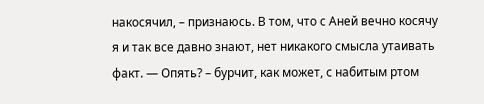накосячил, – признаюсь. В том, что с Аней вечно косячу я и так все давно знают, нет никакого смысла утаивать факт. — Опять? – бурчит, как может, с набитым ртом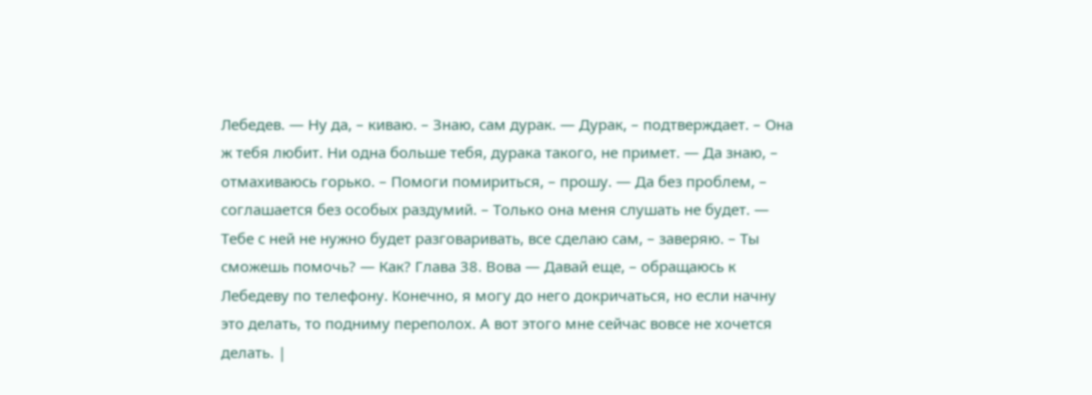Лебедев. — Ну да, – киваю. – Знаю, сам дурак. — Дурак, – подтверждает. – Она ж тебя любит. Ни одна больше тебя, дурака такого, не примет. — Да знаю, – отмахиваюсь горько. – Помоги помириться, – прошу. — Да без проблем, – соглашается без особых раздумий. – Только она меня слушать не будет. — Тебе с ней не нужно будет разговаривать, все сделаю сам, – заверяю. – Ты сможешь помочь? — Как? Глава 38. Вова — Давай еще, – обращаюсь к Лебедеву по телефону. Конечно, я могу до него докричаться, но если начну это делать, то подниму переполох. А вот этого мне сейчас вовсе не хочется делать. |